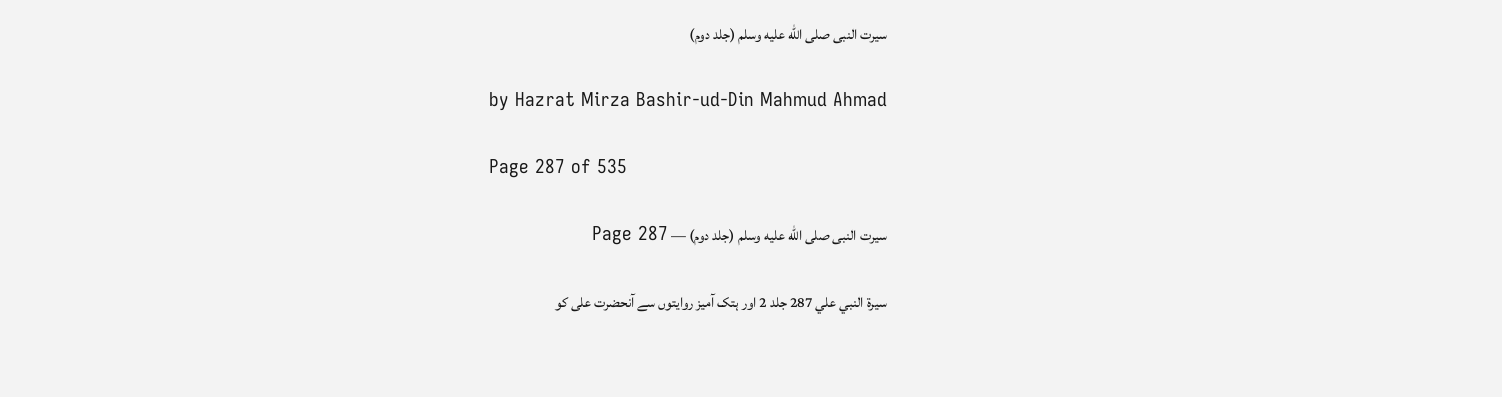سیرت النبی صلى الله عليه وسلم (جلد دوم)

by Hazrat Mirza Bashir-ud-Din Mahmud Ahmad

Page 287 of 535

سیرت النبی صلى الله عليه وسلم (جلد دوم) — Page 287

سيرة النبي علي 287 جلد 2 اور ہتک آمیز روایتوں سے آنحضرت علی کو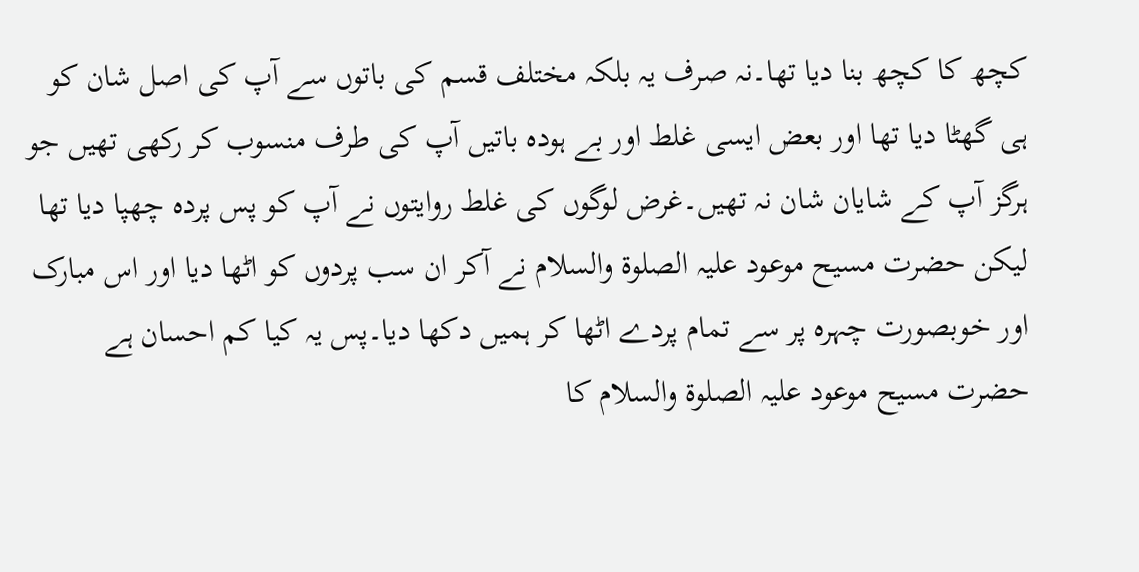کچھ کا کچھ بنا دیا تھا۔نہ صرف یہ بلکہ مختلف قسم کی باتوں سے آپ کی اصل شان کو ہی گھٹا دیا تھا اور بعض ایسی غلط اور بے ہودہ باتیں آپ کی طرف منسوب کر رکھی تھیں جو ہرگز آپ کے شایان شان نہ تھیں۔غرض لوگوں کی غلط روایتوں نے آپ کو پس پردہ چھپا دیا تھا لیکن حضرت مسیح موعود علیہ الصلوۃ والسلام نے آکر ان سب پردوں کو اٹھا دیا اور اس مبارک اور خوبصورت چہرہ پر سے تمام پردے اٹھا کر ہمیں دکھا دیا۔پس یہ کیا کم احسان ہے حضرت مسیح موعود علیہ الصلوۃ والسلام کا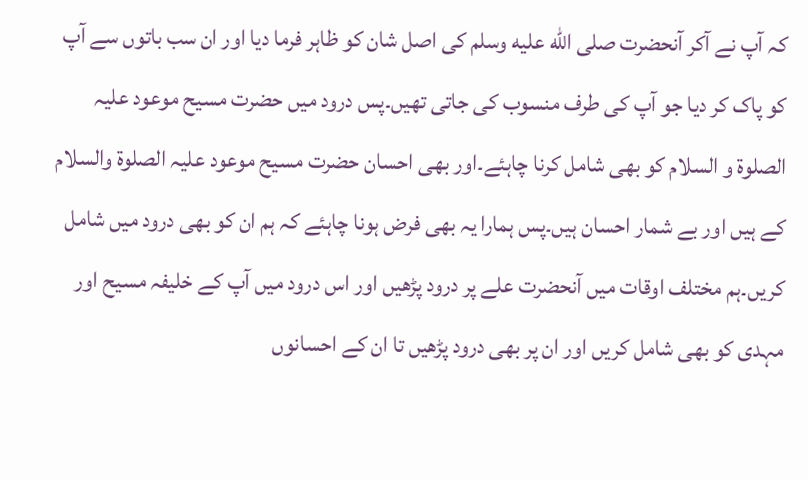کہ آپ نے آکر آنحضرت صلى الله عليه وسلم کی اصل شان کو ظاہر فرما دیا اور ان سب باتوں سے آپ کو پاک کر دیا جو آپ کی طرف منسوب کی جاتی تھیں۔پس درود میں حضرت مسیح موعود علیہ الصلوۃ و السلام کو بھی شامل کرنا چاہئے۔اور بھی احسان حضرت مسیح موعود علیہ الصلوۃ والسلام کے ہیں اور بے شمار احسان ہیں۔پس ہمارا یہ بھی فرض ہونا چاہئے کہ ہم ان کو بھی درود میں شامل کریں۔ہم مختلف اوقات میں آنحضرت علے پر درود پڑھیں اور اس درود میں آپ کے خلیفہ مسیح اور مہدی کو بھی شامل کریں اور ان پر بھی درود پڑھیں تا ان کے احسانوں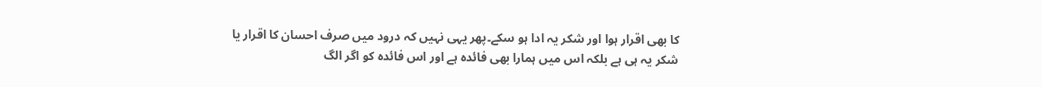کا بھی اقرار ہوا اور شکر یہ ادا ہو سکے۔پھر یہی نہیں کہ درود میں صرف احسان کا اقرار یا شکر یہ ہی ہے بلکہ اس میں ہمارا بھی فائدہ ہے اور اس فائدہ کو اگر الگ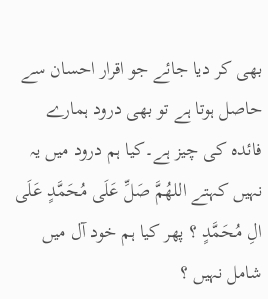بھی کر دیا جائے جو اقرار احسان سے حاصل ہوتا ہے تو بھی درود ہمارے فائدہ کی چیز ہے۔کیا ہم درود میں یہ نہیں کہتے اللهُمَّ صَلِّ عَلَى مُحَمَّدٍ عَلَى الِ مُحَمَّدٍ ؟ پھر کیا ہم خود آل میں شامل نہیں ؟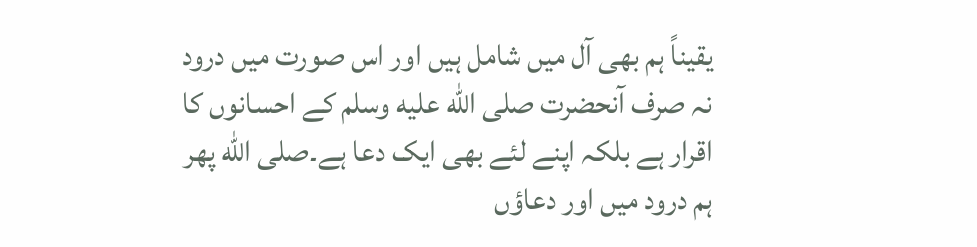یقیناً ہم بھی آل میں شامل ہیں اور اس صورت میں درود نہ صرف آنحضرت صلى الله عليه وسلم کے احسانوں کا اقرار ہے بلکہ اپنے لئے بھی ایک دعا ہے۔صلى الله پھر ہم درود میں اور دعاؤں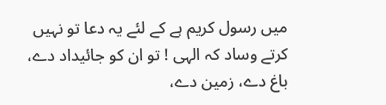میں رسول کریم ہے کے لئے یہ دعا تو نہیں کرتے وساد کہ الہی ! تو ان کو جائیداد دے، باغ دے، زمین دے،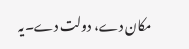مکان دے، دولت دے۔یہ